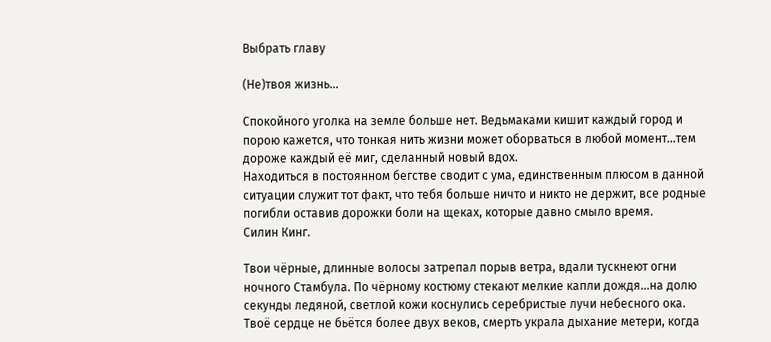Выбрать главу

(Не)твоя жизнь...

Спокойного уголка на земле больше нет. Ведьмаками кишит каждый город и порою кажется, что тонкая нить жизни может оборваться в любой момент...тем дороже каждый её миг, сделанный новый вдох.
Находиться в постоянном бегстве сводит с ума, единственным плюсом в данной ситуации служит тот факт, что тебя больше ничто и никто не держит, все родные погибли оставив дорожки боли на щеках, которые давно смыло время.
Силин Кинг.

Твои чёрные, длинные волосы затрепал порыв ветра, вдали тускнеют огни ночного Стамбула. По чёрному костюму стекают мелкие капли дождя...на долю секунды ледяной, светлой кожи коснулись серебристые лучи небесного ока. Твоё сердце не бьётся более двух веков, смерть украла дыхание метери, когда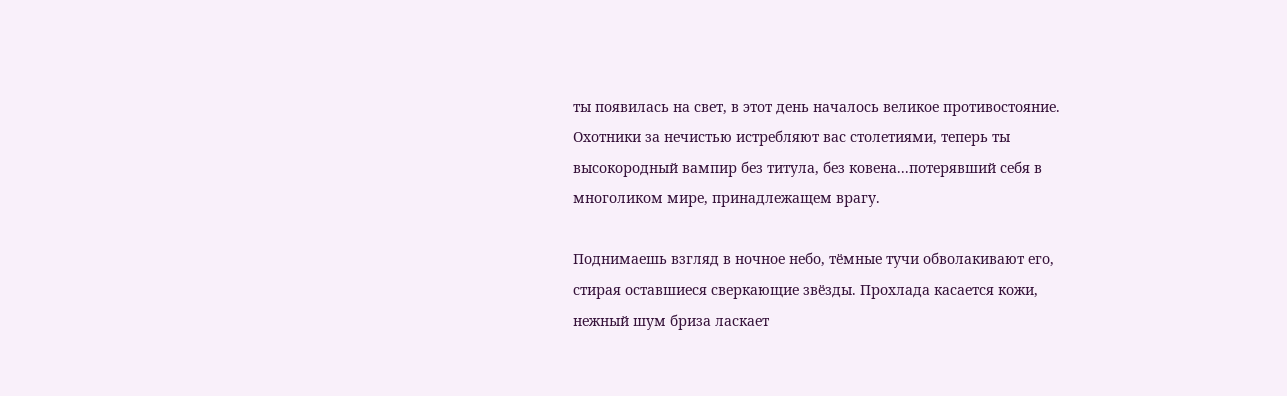ты появилась на свет, в этот день началось великое противостояние. Охотники за нечистью истребляют вас столетиями, теперь ты высокородный вампир без титула, без ковена...потерявший себя в многоликом мире, принадлежащем врагу.

Поднимаешь взгляд в ночное небо, тёмные тучи обволакивают его, стирая оставшиеся сверкающие звёзды. Прохлада касается кожи, нежный шум бриза ласкает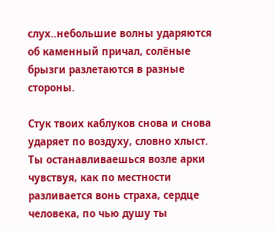слух..небольшие волны ударяются об каменный причал, солёные брызги разлетаются в разные стороны.

Стук твоих каблуков снова и снова ударяет по воздуху, словно хлыст. Ты останавливаешься возле арки чувствуя, как по местности разливается вонь страха, сердце человека, по чью душу ты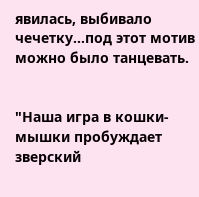явилась, выбивало чечетку...под этот мотив можно было танцевать.


"Наша игра в кошки-мышки пробуждает зверский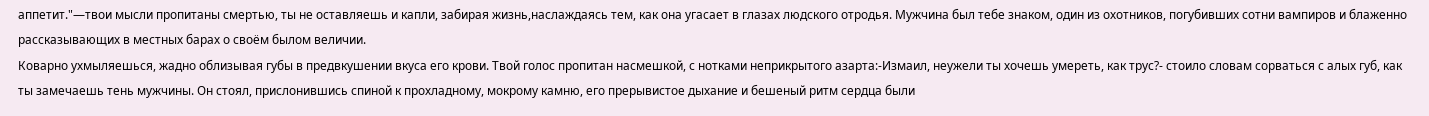аппетит."—твои мысли пропитаны смертью, ты не оставляешь и капли, забирая жизнь,наслаждаясь тем, как она угасает в глазах людского отродья. Мужчина был тебе знаком, один из охотников, погубивших сотни вампиров и блаженно рассказывающих в местных барах о своём былом величии.
Коварно ухмыляешься, жадно облизывая губы в предвкушении вкуса его крови. Твой голос пропитан насмешкой, с нотками неприкрытого азарта:-Измаил, неужели ты хочешь умереть, как трус?- стоило словам сорваться с алых губ, как ты замечаешь тень мужчины. Он стоял, прислонившись спиной к прохладному, мокрому камню, его прерывистое дыхание и бешеный ритм сердца были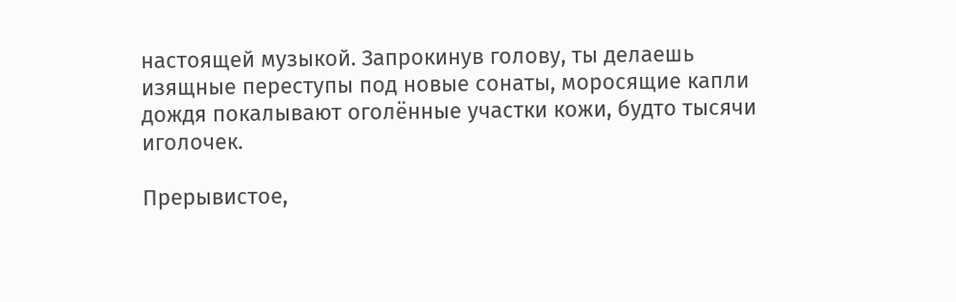настоящей музыкой. Запрокинув голову, ты делаешь изящные переступы под новые сонаты, моросящие капли дождя покалывают оголённые участки кожи, будто тысячи иголочек.

Прерывистое,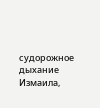судорожное дыхание Измаила,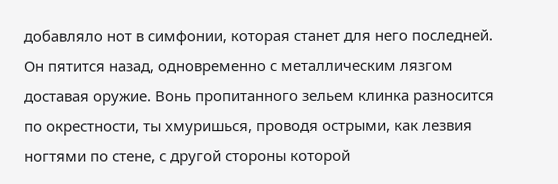добавляло нот в симфонии, которая станет для него последней. Он пятится назад, одновременно с металлическим лязгом доставая оружие. Вонь пропитанного зельем клинка разносится по окрестности, ты хмуришься, проводя острыми, как лезвия ногтями по стене, с другой стороны которой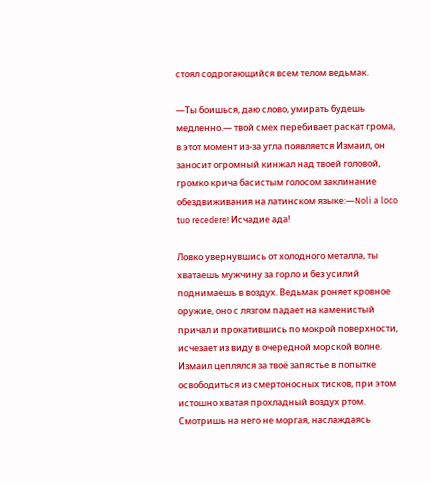стоял содрогающийся всем телом ведьмак.

—Ты боишься, даю слово, умирать будешь медленно.— твой смех перебивает раскат грома, в этот момент из-за угла появляется Измаил, он заносит огромный кинжал над твоей головой, громко крича басистым голосом заклинание обездвиживания на латинском языке:—Noli a loco tuo recedere! Исчадие ада!

Ловко увернувшись от холодного металла, ты хватаешь мужчину за горло и без усилий поднимаешь в воздух. Ведьмак роняет кровное оружие, оно с лязгом падает на каменистый причал и прокатившись по мокрой поверхности, исчезает из виду в очередной морской волне. Измаил цеплялся за твоё запястье в попытке освободиться из смертоносных тисков, при этом истошно хватая прохладный воздух ртом. Смотришь на него не моргая, наслаждаясь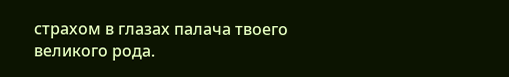страхом в глазах палача твоего великого рода.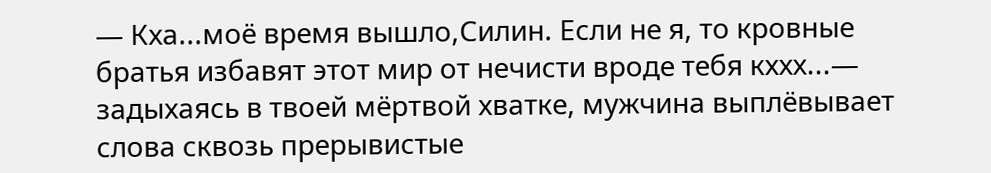— Кха...моё время вышло,Силин. Если не я, то кровные братья избавят этот мир от нечисти вроде тебя кххх...— задыхаясь в твоей мёртвой хватке, мужчина выплёвывает слова сквозь прерывистые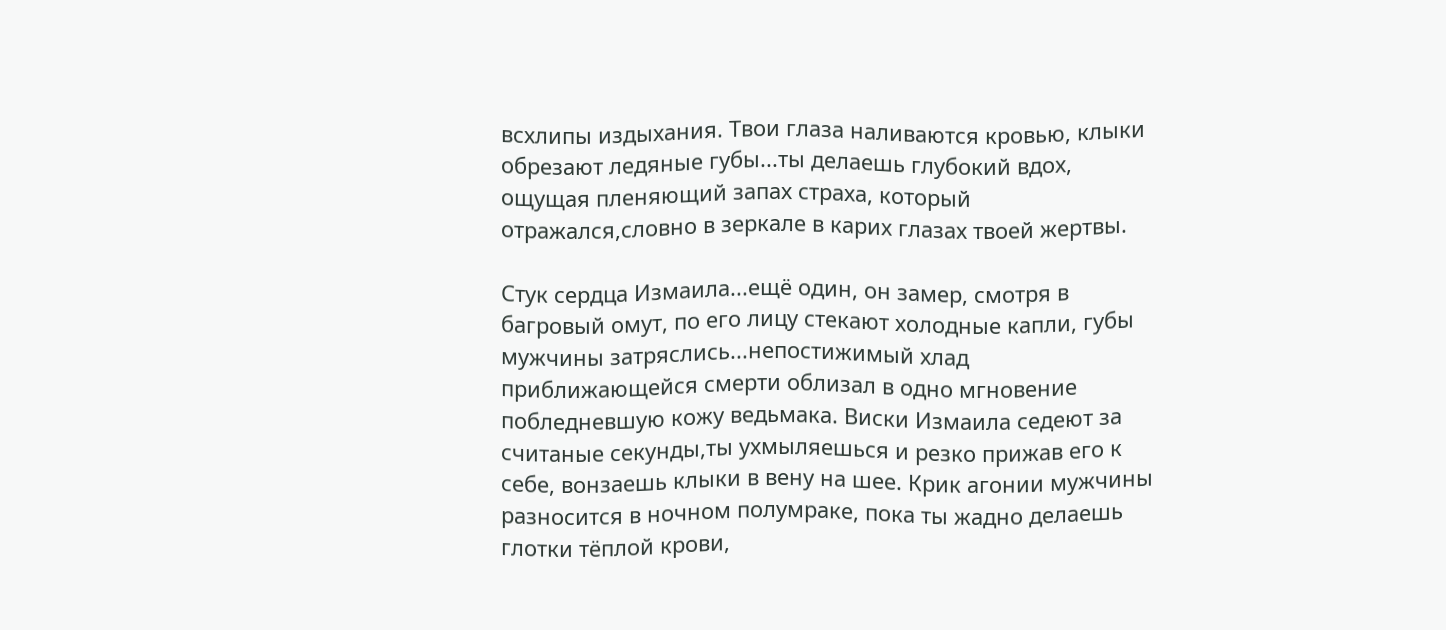всхлипы издыхания. Твои глаза наливаются кровью, клыки обрезают ледяные губы...ты делаешь глубокий вдох, ощущая пленяющий запах страха, который отражался,словно в зеркале в карих глазах твоей жертвы.

Стук сердца Измаила...ещё один, он замер, смотря в багровый омут, по его лицу стекают холодные капли, губы мужчины затряслись...непостижимый хлад приближающейся смерти облизал в одно мгновение побледневшую кожу ведьмака. Виски Измаила седеют за считаные секунды,ты ухмыляешься и резко прижав его к себе, вонзаешь клыки в вену на шее. Крик агонии мужчины разносится в ночном полумраке, пока ты жадно делаешь глотки тёплой крови,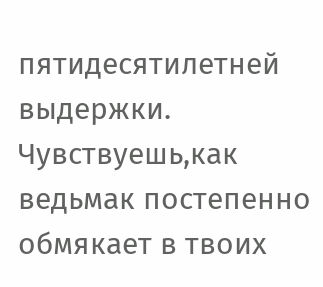пятидесятилетней выдержки. Чувствуешь,как ведьмак постепенно обмякает в твоих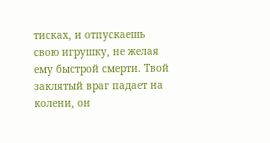тисках, и отпускаешь свою игрушку, не желая ему быстрой смерти. Твой заклятый враг падает на колени, он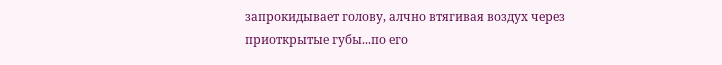запрокидывает голову, алчно втягивая воздух через приоткрытые губы...по его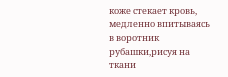коже стекает кровь, медленно впитываясь в воротник рубашки,рисуя на ткани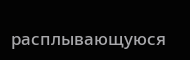расплывающуюся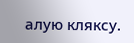алую кляксу.